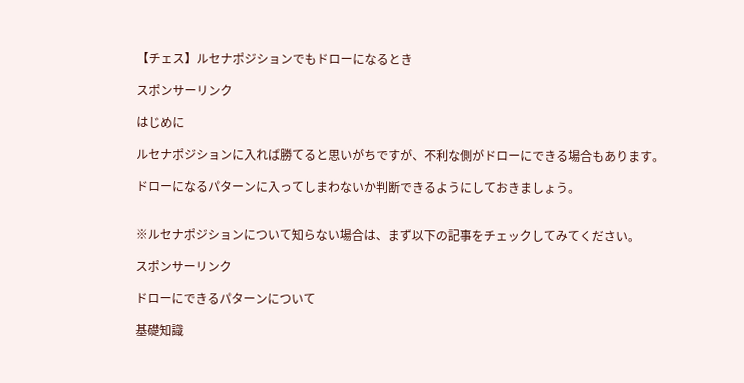【チェス】ルセナポジションでもドローになるとき

スポンサーリンク

はじめに

ルセナポジションに入れば勝てると思いがちですが、不利な側がドローにできる場合もあります。

ドローになるパターンに入ってしまわないか判断できるようにしておきましょう。


※ルセナポジションについて知らない場合は、まず以下の記事をチェックしてみてください。

スポンサーリンク

ドローにできるパターンについて

基礎知識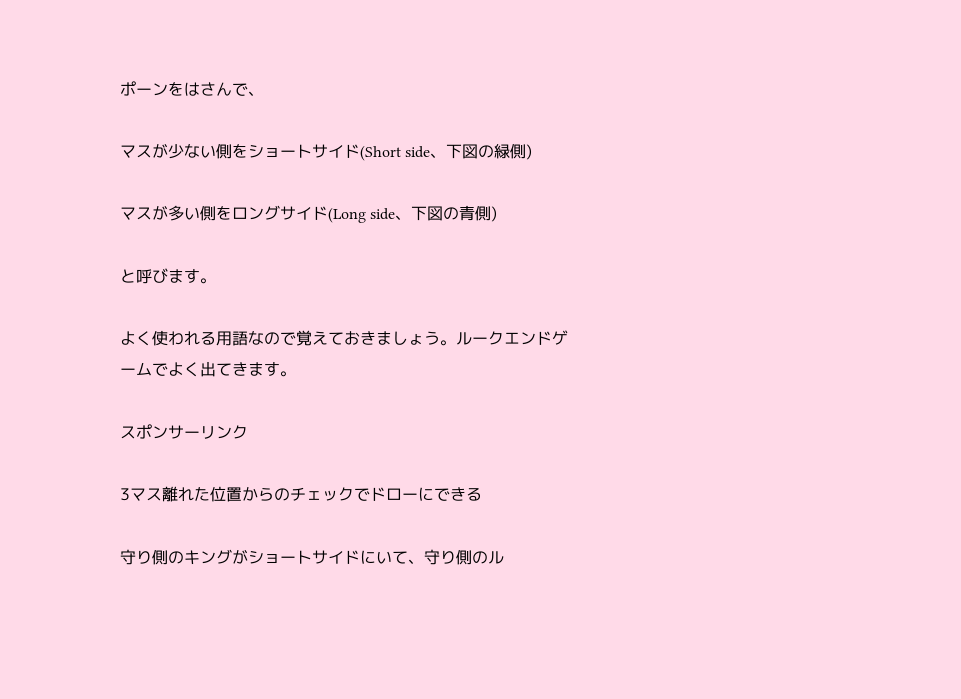ポーンをはさんで、

マスが少ない側をショートサイド(Short side、下図の緑側)

マスが多い側をロングサイド(Long side、下図の青側)

と呼びます。

よく使われる用語なので覚えておきましょう。ルークエンドゲームでよく出てきます。

スポンサーリンク

3マス離れた位置からのチェックでドローにできる

守り側のキングがショートサイドにいて、守り側のル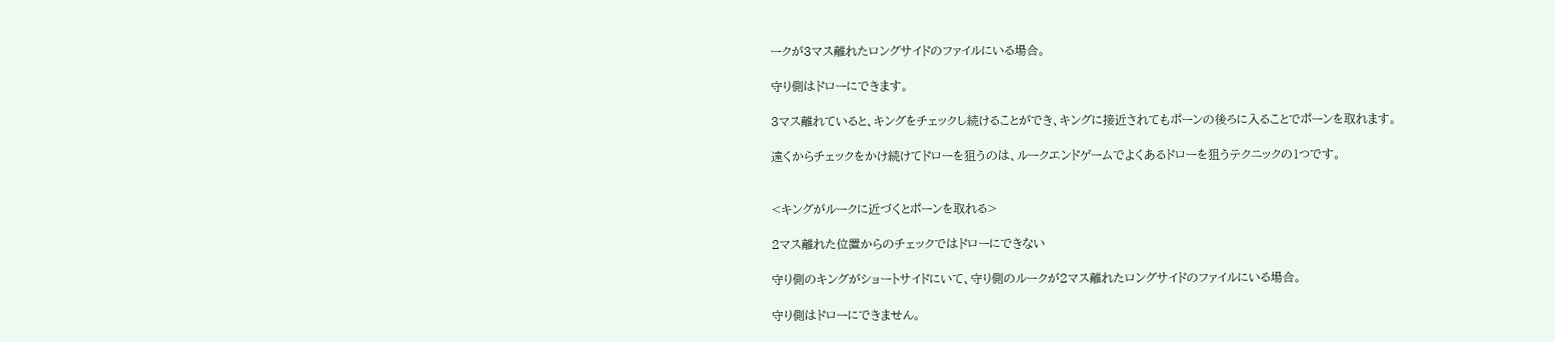ークが3マス離れたロングサイドのファイルにいる場合。

守り側はドローにできます。

3マス離れていると、キングをチェックし続けることができ、キングに接近されてもポーンの後ろに入ることでポーンを取れます。

遠くからチェックをかけ続けてドローを狙うのは、ルークエンドゲームでよくあるドローを狙うテクニックの1つです。


<キングがルークに近づくとポーンを取れる>

2マス離れた位置からのチェックではドローにできない

守り側のキングがショートサイドにいて、守り側のルークが2マス離れたロングサイドのファイルにいる場合。

守り側はドローにできません。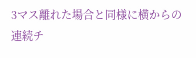3マス離れた場合と同様に横からの連続チ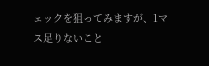ェックを狙ってみますが、1マス足りないこと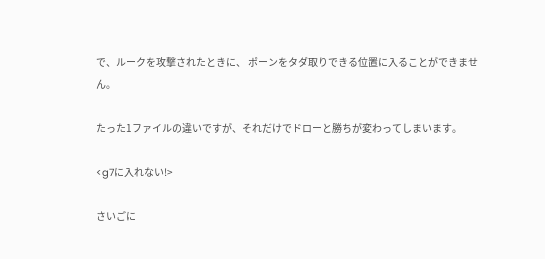で、ルークを攻撃されたときに、 ポーンをタダ取りできる位置に入ることができません。

たった1ファイルの違いですが、それだけでドローと勝ちが変わってしまいます。

<g7に入れない!>

さいごに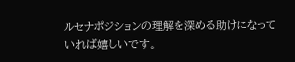ルセナポジションの理解を深める助けになっていれば嬉しいです。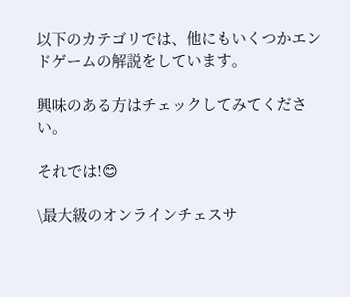以下のカテゴリでは、他にもいくつかエンドゲームの解説をしています。

興味のある方はチェックしてみてください。

それでは!😊

\最大級のオンラインチェスサ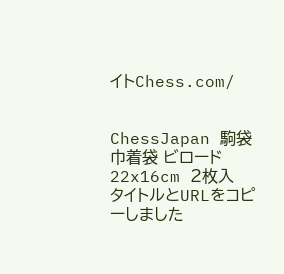イトChess.com/


ChessJapan 駒袋 巾着袋 ビロード 22x16cm 2枚入
タイトルとURLをコピーしました